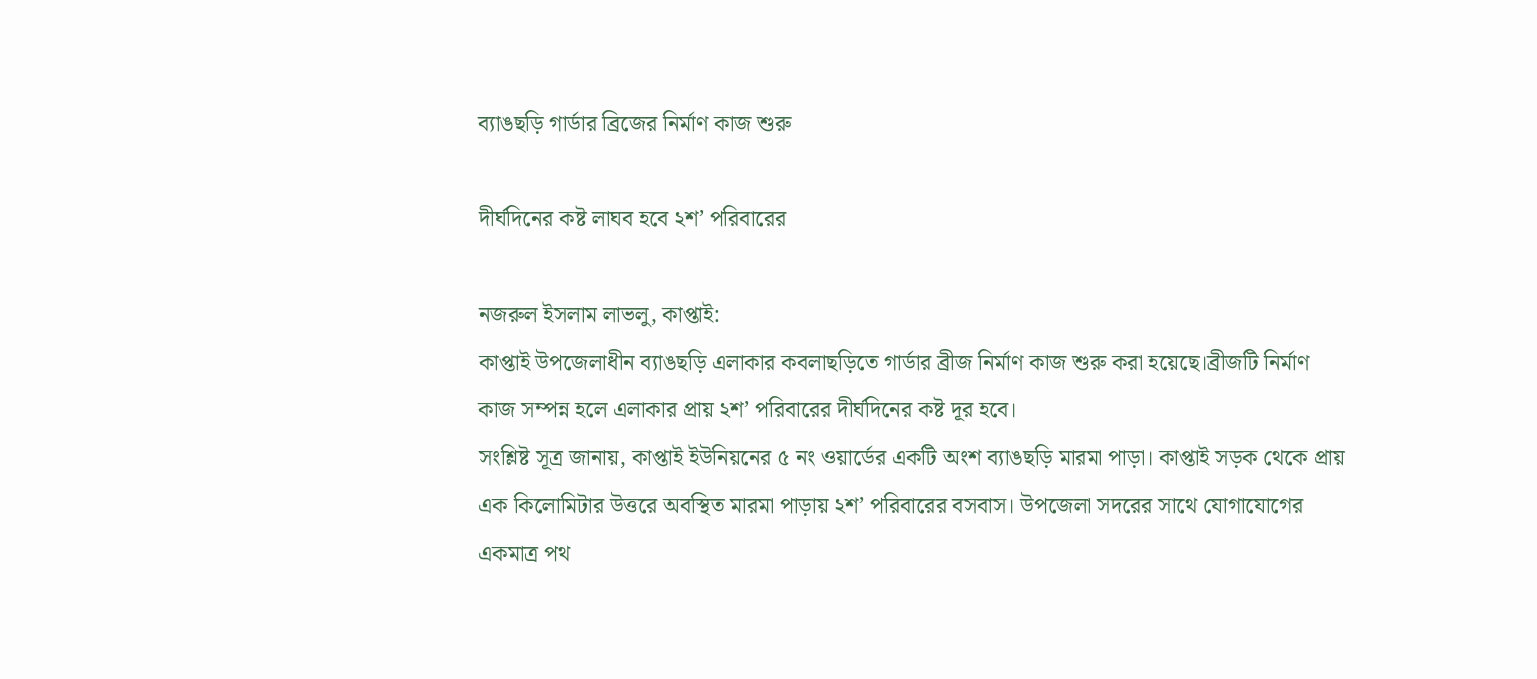ব্যাঙছড়ি গার্ডার ব্রিজের নির্মাণ কাজ শুরু

দীর্ঘদিনের কষ্ট লাঘব হবে ২শ’ পরিবারের

নজরুল ইসলাম লাভলু, কাপ্তাই:
কাপ্তাই উপজেলাধীন ব্যাঙছড়ি এলাকার কবলাছড়িতে গার্ডার ব্রীজ নির্মাণ কাজ শুরু করা হয়েছে।ব্রীজটি নির্মাণ কাজ সম্পন্ন হলে এলাকার প্রায় ২শ’ পরিবারের দীর্ঘদিনের কষ্ট দূর হবে।
সংশ্লিষ্ট সূত্র জানায়, কাপ্তাই ইউনিয়নের ৫ নং ওয়ার্ডের একটি অংশ ব্যাঙছড়ি মারমা পাড়া। কাপ্তাই সড়ক থেকে প্রায় এক কিলোমিটার উত্তরে অবস্থিত মারমা পাড়ায় ২শ’ পরিবারের বসবাস। উপজেলা সদরের সাথে যোগাযোগের একমাত্র পথ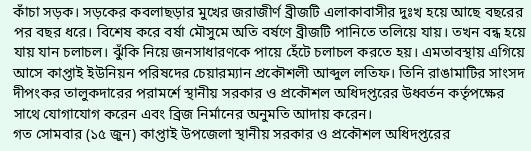কাঁচা সড়ক। সড়কের কবলাছড়ার মুখের জরাজীর্ণ ব্রীজটি এলাকাবাসীর দুঃখ হয়ে আছে বছরের পর বছর ধরে। বিশেষ করে বর্ষা মৌসুমে অতি বর্ষণে ব্রীজটি পানিতে তলিয়ে যায়। তখন বন্ধ হয়ে যায় যান চলাচল। ঝুঁকি নিয়ে জনসাধারণকে পায়ে হেঁটে চলাচল করতে হয়। এমতাবস্থায় এগিয়ে আসে কাপ্তাই ইউনিয়ন পরিষদের চেয়ারম্যান প্রকৌশলী আব্দুল লতিফ। তিনি রাঙামাটির সাংসদ দীপংকর তালুকদারের পরামর্শে স্থানীয় সরকার ও প্রকৌশল অধিদপ্তরের উধ্বর্তন কর্তৃপক্ষের সাথে যোগাযোগ করেন এবং ব্রিজ নির্মানের অনুমতি আদায় করেন।
গত সোমবার (১৫ জুন) কাপ্তাই উপজেলা স্থানীয় সরকার ও প্রকৌশল অধিদপ্তরের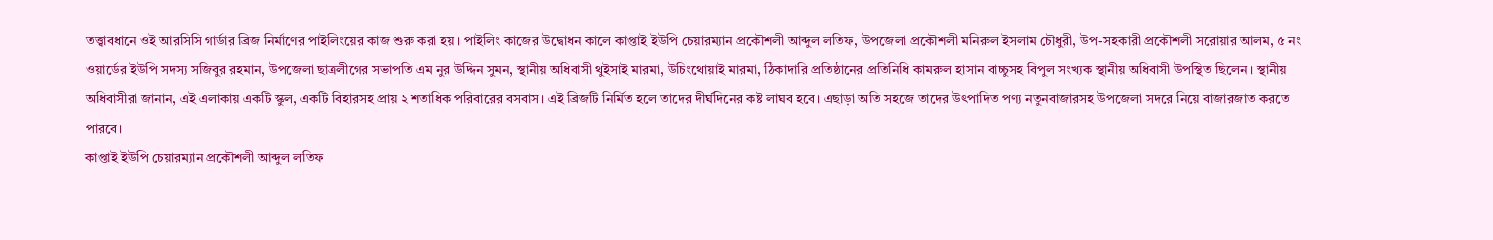তত্ত্বাবধানে ওই আরসিসি গার্ডার ব্রিজ নির্মাণের পাইলিংয়ের কাজ শুরু করা হয়। পাইলিং কাজের উদ্বোধন কালে কাপ্তাই ইউপি চেয়ারম্যান প্রকৌশলী আব্দুল লতিফ, উপজেলা প্রকৌশলী মনিরুল ইসলাম চৌধুরী, উপ-সহকারী প্রকৌশলী সরোয়ার আলম, ৫ নং ওয়ার্ডের ইউপি সদস্য সজিবুর রহমান, উপজেলা ছাত্রলীগের সভাপতি এম নুর উদ্দিন সুমন, স্থানীয় অধিবাসী থুইসাই মারমা, উচিংথোয়াই মারমা, ঠিকাদারি প্রতিষ্ঠানের প্রতিনিধি কামরুল হাসান বাচ্চুসহ বিপুল সংখ্যক স্থানীয় অধিবাসী উপস্থিত ছিলেন। স্থানীয় অধিবাসীরা জানান, এই এলাকায় একটি স্কুল, একটি বিহারসহ প্রায় ২ শতাধিক পরিবারের বসবাস। এই ব্রিজটি নির্মিত হলে তাদের দীর্ঘদিনের কষ্ট লাঘব হবে। এছাড়া অতি সহজে তাদের উৎপাদিত পণ্য নতুনবাজারসহ উপজেলা সদরে নিয়ে বাজারজাত করতে পারবে।
কাপ্তাই ইউপি চেয়ারম্যান প্রকৌশলী আব্দুল লতিফ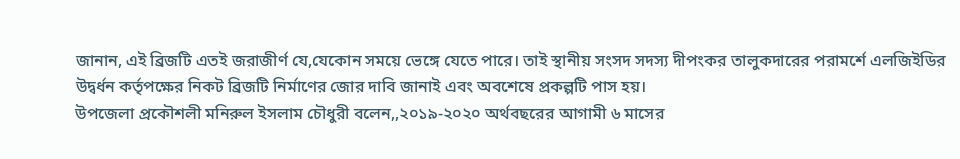জানান, এই ব্রিজটি এতই জরাজীর্ণ যে,যেকোন সময়ে ভেঙ্গে যেতে পারে। তাই স্থানীয় সংসদ সদস্য দীপংকর তালুকদারের পরামর্শে এলজিইডির উদ্বর্ধন কর্তৃপক্ষের নিকট ব্রিজটি নির্মাণের জোর দাবি জানাই এবং অবশেষে প্রকল্পটি পাস হয়।
উপজেলা প্রকৌশলী মনিরুল ইসলাম চৌধুরী বলেন,,২০১৯-২০২০ অর্থবছরের আগামী ৬ মাসের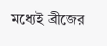মধ্যেই ব্রীজের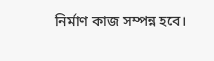নির্মাণ কাজ সম্পন্ন হবে।